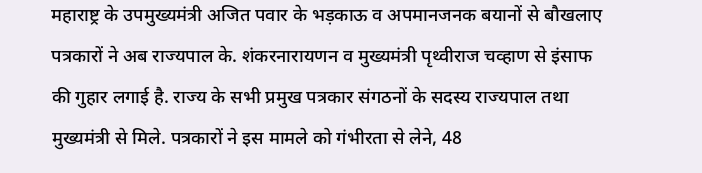महाराष्ट्र के उपमुख्यमंत्री अजित पवार के भड़काऊ व अपमानजनक बयानों से बौखलाए पत्रकारों ने अब राज्यपाल के. शंकरनारायणन व मुख्यमंत्री पृथ्वीराज चव्हाण से इंसाफ की गुहार लगाई है. राज्य के सभी प्रमुख पत्रकार संगठनों के सदस्य राज्यपाल तथा मुख्यमंत्री से मिले. पत्रकारों ने इस मामले को गंभीरता से लेने, 48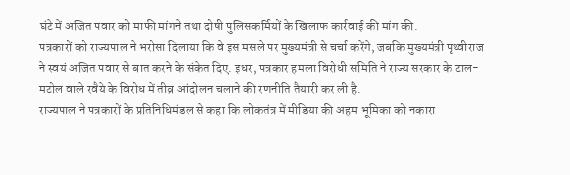घंटे में अजित पवार को माफी मांगने तथा दोषी पुलिसकर्मियों के खिलाफ कार्रवाई की मांग की.
पत्रकारों को राज्यपाल ने भरोसा दिलाया कि वे इस मसले पर मुख्यमंत्री से चर्चा करेंगे, जबकि मुख्यमंत्री पृथ्वीराज ने स्वयं अजित पवार से बात करने के संकेत दिए. इधर, पत्रकार हमला विरोधी समिति ने राज्य सरकार के टाल-मटोल वाले रवैये के विरोध में तीव्र आंदोलन चलाने की रणनीति तैयारी कर ली है.
राज्यपाल ने पत्रकारों के प्रतिनिधिमंडल से कहा कि लोकतंत्र में मीडिया की अहम भूमिका को नकारा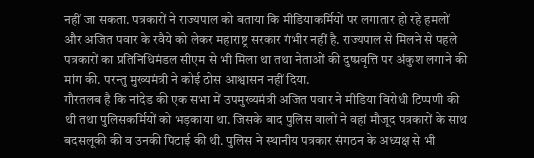नहीं जा सकता. पत्रकारों ने राज्यपाल को बताया कि मीडियाकर्मियों पर लगातार हो रहे हमलों और अजित पवार के रवैये को लेकर महाराष्ट्र सरकार गंभीर नहीं है. राज्यपाल से मिलने से पहले पत्रकारों का प्रतिनिधिमंडल सीएम से भी मिला था तथा नेताओं की दुष्प्रवृत्ति पर अंकुश लगाने की मांग की. परन्तु मुख्यमंत्री ने कोई ठोस आश्वासन नहीं दिया.
गौरतलब है कि नांदेड की एक सभा में उपमुख्यमंत्री अजित पवार ने मीडिया विरोधी टिप्पणी की थी तथा पुलिसकर्मियों को भड़काया था. जिसके बाद पुलिस वालों ने वहां मौजूद पत्रकारों के साथ बदसलूकी की व उनकी पिटाई की थी. पुलिस ने स्थानीय पत्रकार संगठन के अध्यक्ष से भी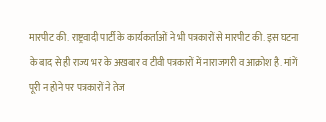मारपीट की. राष्ट्रवादी पार्टी के कार्यकर्ताओं ने भी पत्रकारों से मारपीट की. इस घटना के बाद से ही राज्य भर के अखबार व टीवी पत्रकारों में नाराजगरी व आक्रोश है. मांगें पूरी न होने पर पत्रकारों ने तेज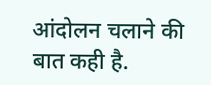आंदोलन चलाने की बात कही है.